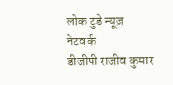लोक टुडे न्यूज़ नेटवर्क
डीजीपी राजीव कुमार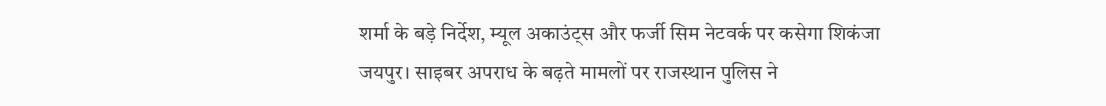शर्मा के बड़े निर्देश, म्यूल अकाउंट्स और फर्जी सिम नेटवर्क पर कसेगा शिकंजा
जयपुर। साइबर अपराध के बढ़ते मामलों पर राजस्थान पुलिस ने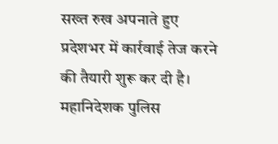सख्त रुख अपनाते हुए प्रदेशभर में कार्रवाई तेज करने की तैयारी शुरू कर दी है। महानिदेशक पुलिस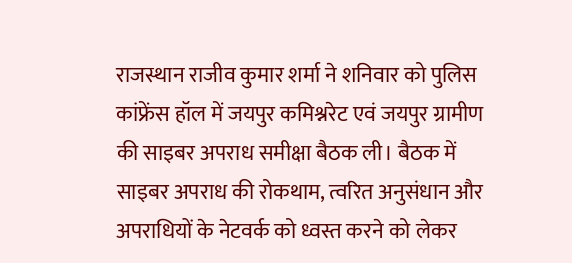राजस्थान राजीव कुमार शर्मा ने शनिवार को पुलिस कांफ्रेंस हॉल में जयपुर कमिश्नरेट एवं जयपुर ग्रामीण की साइबर अपराध समीक्षा बैठक ली। बैठक में साइबर अपराध की रोकथाम, त्वरित अनुसंधान और अपराधियों के नेटवर्क को ध्वस्त करने को लेकर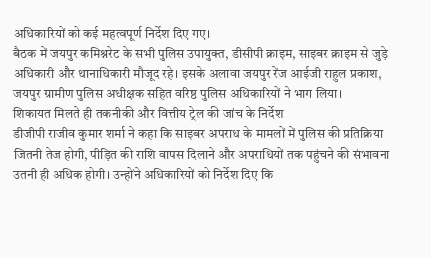अधिकारियों को कई महत्वपूर्ण निर्देश दिए गए।
बैठक में जयपुर कमिश्नरेट के सभी पुलिस उपायुक्त, डीसीपी क्राइम, साइबर क्राइम से जुड़े अधिकारी और थानाधिकारी मौजूद रहे। इसके अलावा जयपुर रेंज आईजी राहुल प्रकाश, जयपुर ग्रामीण पुलिस अधीक्षक सहित वरिष्ठ पुलिस अधिकारियों ने भाग लिया।
शिकायत मिलते ही तकनीकी और वित्तीय ट्रेल की जांच के निर्देश
डीजीपी राजीव कुमार शर्मा ने कहा कि साइबर अपराध के मामलों में पुलिस की प्रतिक्रिया जितनी तेज होगी, पीड़ित की राशि वापस दिलाने और अपराधियों तक पहुंचने की संभावना उतनी ही अधिक होगी। उन्होंने अधिकारियों को निर्देश दिए कि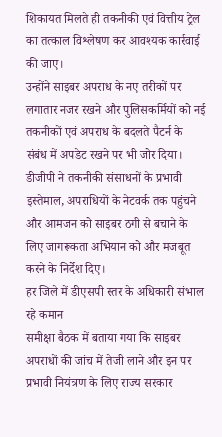शिकायत मिलते ही तकनीकी एवं वित्तीय ट्रेल का तत्काल विश्लेषण कर आवश्यक कार्रवाई की जाए।
उन्होंने साइबर अपराध के नए तरीकों पर लगातार नजर रखने और पुलिसकर्मियों को नई तकनीकों एवं अपराध के बदलते पैटर्न के संबंध में अपडेट रखने पर भी जोर दिया।
डीजीपी ने तकनीकी संसाधनों के प्रभावी इस्तेमाल, अपराधियों के नेटवर्क तक पहुंचने और आमजन को साइबर ठगी से बचाने के लिए जागरूकता अभियान को और मजबूत करने के निर्देश दिए।
हर जिले में डीएसपी स्तर के अधिकारी संभाल रहे कमान
समीक्षा बैठक में बताया गया कि साइबर अपराधों की जांच में तेजी लाने और इन पर प्रभावी नियंत्रण के लिए राज्य सरकार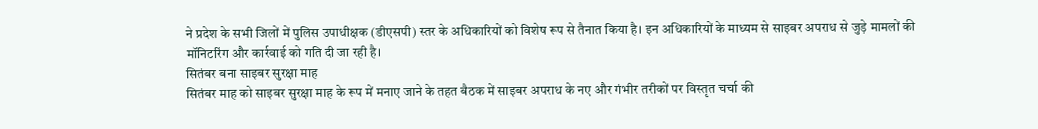ने प्रदेश के सभी जिलों में पुलिस उपाधीक्षक (डीएसपी) स्तर के अधिकारियों को विशेष रूप से तैनात किया है। इन अधिकारियों के माध्यम से साइबर अपराध से जुड़े मामलों की मॉनिटरिंग और कार्रवाई को गति दी जा रही है।
सितंबर बना साइबर सुरक्षा माह
सितंबर माह को साइबर सुरक्षा माह के रूप में मनाए जाने के तहत बैठक में साइबर अपराध के नए और गंभीर तरीकों पर विस्तृत चर्चा की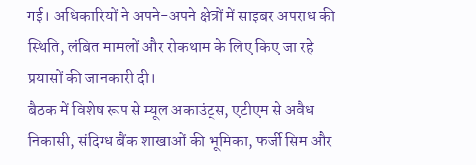गई। अधिकारियों ने अपने-अपने क्षेत्रों में साइबर अपराध की स्थिति, लंबित मामलों और रोकथाम के लिए किए जा रहे प्रयासों की जानकारी दी।
बैठक में विशेष रूप से म्यूल अकाउंट्स, एटीएम से अवैध निकासी, संदिग्ध बैंक शाखाओं की भूमिका, फर्जी सिम और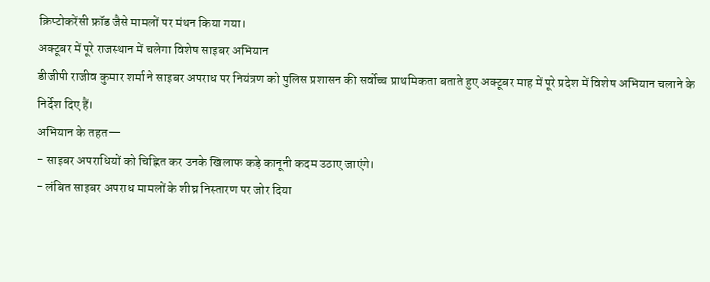क्रिप्टोकरेंसी फ्रॉड जैसे मामलों पर मंथन किया गया।
अक्टूबर में पूरे राजस्थान में चलेगा विशेष साइबर अभियान
डीजीपी राजीव कुमार शर्मा ने साइबर अपराध पर नियंत्रण को पुलिस प्रशासन की सर्वोच्च प्राथमिकता बताते हुए अक्टूबर माह में पूरे प्रदेश में विशेष अभियान चलाने के निर्देश दिए हैं।
अभियान के तहत—
- साइबर अपराधियों को चिह्नित कर उनके खिलाफ कड़े कानूनी कदम उठाए जाएंगे।
- लंबित साइबर अपराध मामलों के शीघ्र निस्तारण पर जोर दिया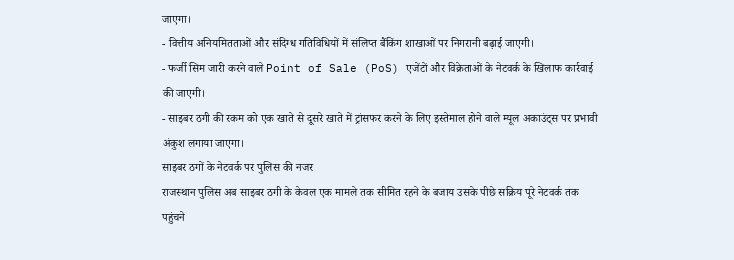जाएगा।
- वित्तीय अनियमितताओं और संदिग्ध गतिविधियों में संलिप्त बैंकिंग शाखाओं पर निगरानी बढ़ाई जाएगी।
- फर्जी सिम जारी करने वाले Point of Sale (PoS) एजेंटों और विक्रेताओं के नेटवर्क के खिलाफ कार्रवाई की जाएगी।
- साइबर ठगी की रकम को एक खाते से दूसरे खाते में ट्रांसफर करने के लिए इस्तेमाल होने वाले म्यूल अकाउंट्स पर प्रभावी अंकुश लगाया जाएगा।
साइबर ठगों के नेटवर्क पर पुलिस की नजर
राजस्थान पुलिस अब साइबर ठगी के केवल एक मामले तक सीमित रहने के बजाय उसके पीछे सक्रिय पूरे नेटवर्क तक पहुंचने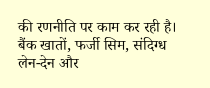की रणनीति पर काम कर रही है। बैंक खातों, फर्जी सिम, संदिग्ध लेन-देन और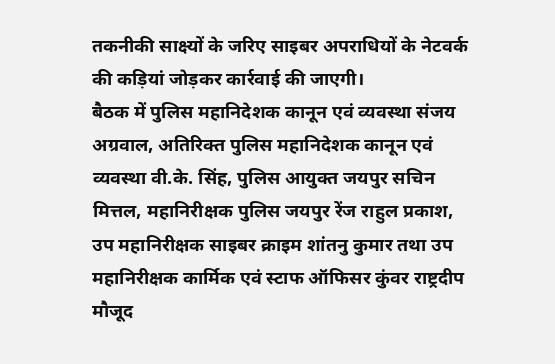तकनीकी साक्ष्यों के जरिए साइबर अपराधियों के नेटवर्क की कड़ियां जोड़कर कार्रवाई की जाएगी।
बैठक में पुलिस महानिदेशक कानून एवं व्यवस्था संजय अग्रवाल, अतिरिक्त पुलिस महानिदेशक कानून एवं व्यवस्था वी.के. सिंह, पुलिस आयुक्त जयपुर सचिन मित्तल, महानिरीक्षक पुलिस जयपुर रेंज राहुल प्रकाश, उप महानिरीक्षक साइबर क्राइम शांतनु कुमार तथा उप महानिरीक्षक कार्मिक एवं स्टाफ ऑफिसर कुंवर राष्ट्रदीप मौजूद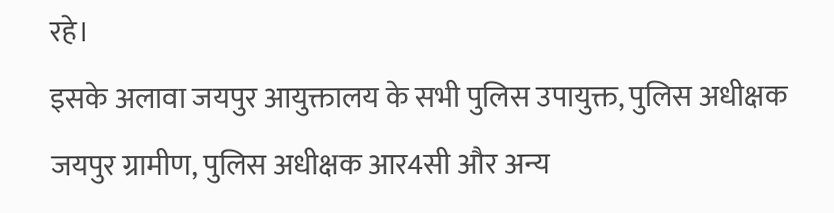रहे।
इसके अलावा जयपुर आयुक्तालय के सभी पुलिस उपायुक्त, पुलिस अधीक्षक जयपुर ग्रामीण, पुलिस अधीक्षक आर4सी और अन्य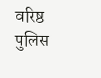वरिष्ठ पुलिस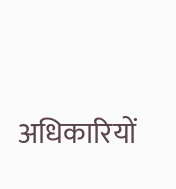अधिकारियों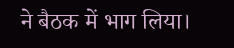ने बैठक में भाग लिया।